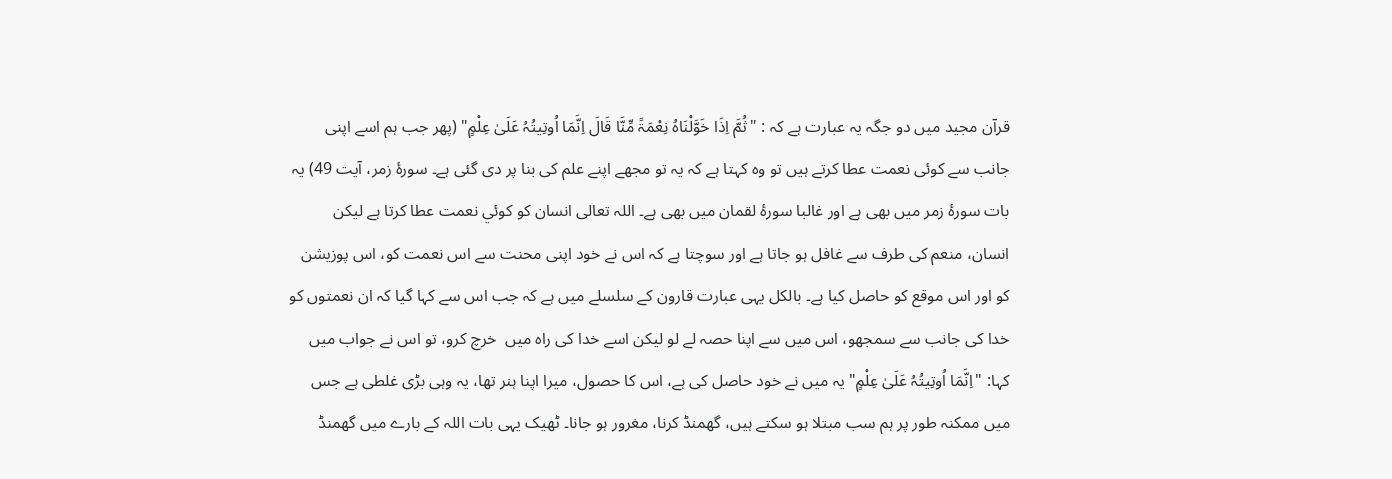قرآن مجید میں دو جگہ یہ عبارت ہے کہ : "ثُمَّ اِذَا خَوَّلْنَاہُ نِعْمَۃً مِّنَّا قَالَ اِنَّمَا اُوتِيتُہُ عَلَىٰ عِلْمٍ" (پھر جب ہم اسے اپنی جانب سے کوئی نعمت عطا کرتے ہیں تو وہ کہتا ہے کہ یہ تو مجھے اپنے علم کی بنا پر دی گئی ہے۔ سورۂ زمر، آيت 49) یہ بات سورۂ زمر میں بھی ہے اور غالبا سورۂ لقمان میں بھی ہے۔ اللہ تعالی انسان کو کوئي نعمت عطا کرتا ہے لیکن انسان، منعم کی طرف سے غافل ہو جاتا ہے اور سوچتا ہے کہ اس نے خود اپنی محنت سے اس نعمت کو، اس پوزیشن کو اور اس موقع کو حاصل کیا ہے۔ بالکل یہی عبارت قارون کے سلسلے میں ہے کہ جب اس سے کہا گيا کہ ان نعمتوں کو خدا کی جانب سے سمجھو، اس میں سے اپنا حصہ لے لو لیکن اسے خدا کی راہ میں  خرچ کرو، تو اس نے جواب میں کہا: "اِنَّمَا اُوتِيتُہُ عَلَىٰ عِلْمٍ" یہ میں نے خود حاصل کی ہے، اس کا حصول، میرا اپنا ہنر تھا، یہ وہی بڑی غلطی ہے جس میں ممکنہ طور پر ہم سب مبتلا ہو سکتے ہیں، گھمنڈ کرنا، مغرور ہو جانا۔ ٹھیک یہی بات اللہ کے بارے میں گھمنڈ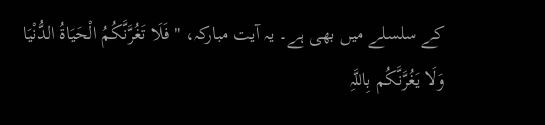کے سلسلے میں بھی ہے۔ یہ آیت مبارکہ، " فَلَا تَغُرَّنَّكُمُ الْحَيَاۃُ الدُّنْيَا وَلَا يَغُرَّنَّكُم بِاللَّہِ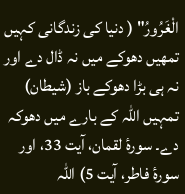الْغَرُورُ" ( دنیا کی زندگانی کہیں تمھیں دھوکے میں نہ ڈال دے اور نہ ہی بڑا دھوکے باز (شیطان) تمہیں اللہ کے بارے میں دھوکہ دے۔ سورۂ لقمان، آيت 33، اور سورۂ فاطر، آيت 5) اللہ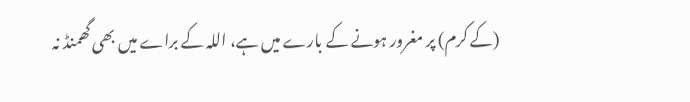(کے کرم) پر مغرور ہونے کے بارے میں ہے، اللہ کے براے میں بھی گھمنڈ نہ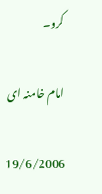کرو۔

امام خامنہ ای

19/6/2006